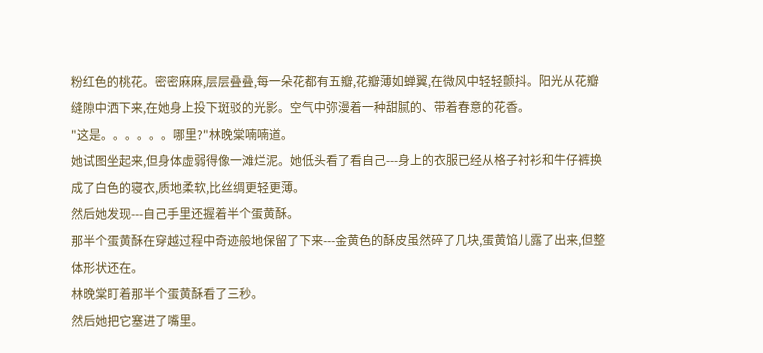粉红色的桃花。密密麻麻,层层叠叠,每一朵花都有五瓣,花瓣薄如蝉翼,在微风中轻轻颤抖。阳光从花瓣缝隙中洒下来,在她身上投下斑驳的光影。空气中弥漫着一种甜腻的、带着春意的花香。
"这是。。。。。。哪里?"林晚棠喃喃道。
她试图坐起来,但身体虚弱得像一滩烂泥。她低头看了看自己---身上的衣服已经从格子衬衫和牛仔裤换成了白色的寝衣,质地柔软,比丝绸更轻更薄。
然后她发现---自己手里还握着半个蛋黄酥。
那半个蛋黄酥在穿越过程中奇迹般地保留了下来---金黄色的酥皮虽然碎了几块,蛋黄馅儿露了出来,但整体形状还在。
林晚棠盯着那半个蛋黄酥看了三秒。
然后她把它塞进了嘴里。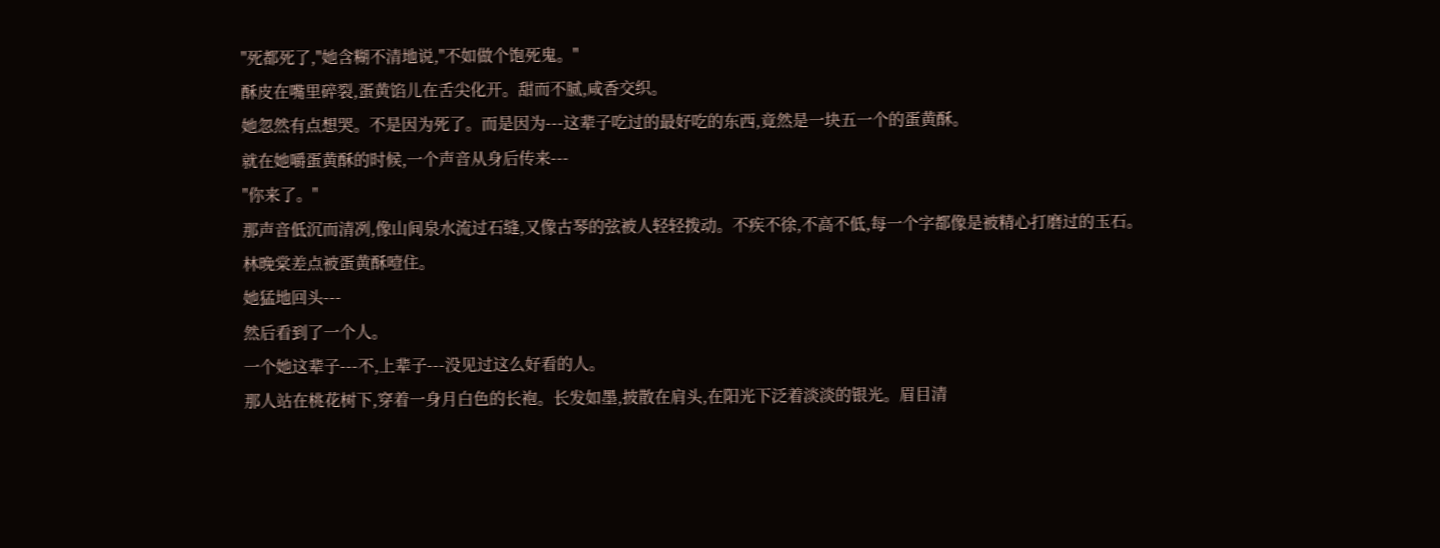"死都死了,"她含糊不清地说,"不如做个饱死鬼。"
酥皮在嘴里碎裂,蛋黄馅儿在舌尖化开。甜而不腻,咸香交织。
她忽然有点想哭。不是因为死了。而是因为---这辈子吃过的最好吃的东西,竟然是一块五一个的蛋黄酥。
就在她嚼蛋黄酥的时候,一个声音从身后传来---
"你来了。"
那声音低沉而清冽,像山间泉水流过石缝,又像古琴的弦被人轻轻拨动。不疾不徐,不高不低,每一个字都像是被精心打磨过的玉石。
林晚棠差点被蛋黄酥噎住。
她猛地回头---
然后看到了一个人。
一个她这辈子---不,上辈子---没见过这么好看的人。
那人站在桃花树下,穿着一身月白色的长袍。长发如墨,披散在肩头,在阳光下泛着淡淡的银光。眉目清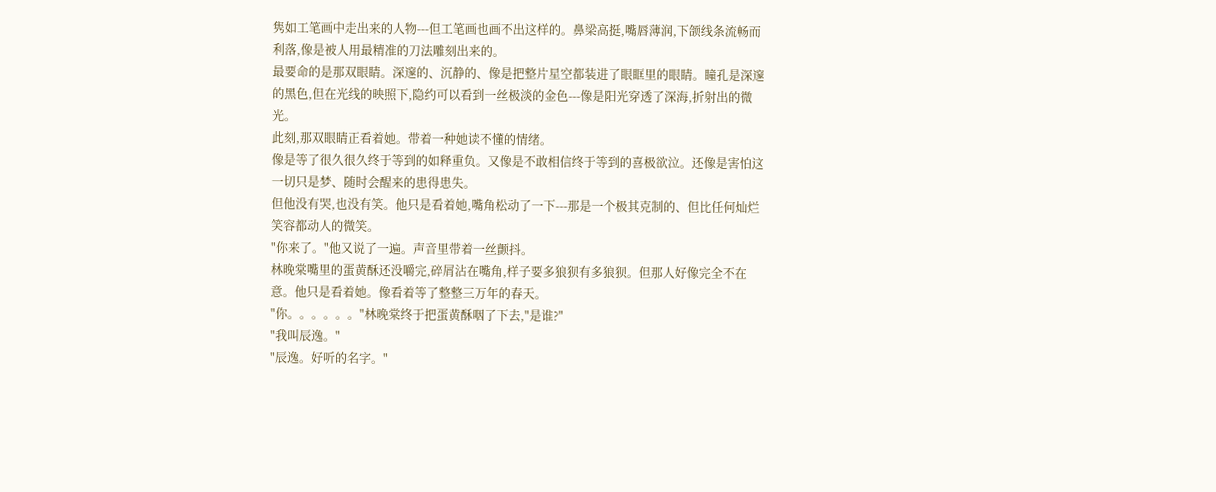隽如工笔画中走出来的人物---但工笔画也画不出这样的。鼻梁高挺,嘴唇薄润,下颌线条流畅而利落,像是被人用最精准的刀法雕刻出来的。
最要命的是那双眼睛。深邃的、沉静的、像是把整片星空都装进了眼眶里的眼睛。瞳孔是深邃的黑色,但在光线的映照下,隐约可以看到一丝极淡的金色---像是阳光穿透了深海,折射出的微光。
此刻,那双眼睛正看着她。带着一种她读不懂的情绪。
像是等了很久很久终于等到的如释重负。又像是不敢相信终于等到的喜极欲泣。还像是害怕这一切只是梦、随时会醒来的患得患失。
但他没有哭,也没有笑。他只是看着她,嘴角松动了一下---那是一个极其克制的、但比任何灿烂笑容都动人的微笑。
"你来了。"他又说了一遍。声音里带着一丝颤抖。
林晚棠嘴里的蛋黄酥还没嚼完,碎屑沾在嘴角,样子要多狼狈有多狼狈。但那人好像完全不在意。他只是看着她。像看着等了整整三万年的春天。
"你。。。。。。"林晚棠终于把蛋黄酥咽了下去,"是谁?"
"我叫辰逸。"
"辰逸。好听的名字。"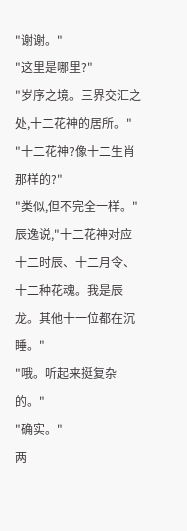"谢谢。"
"这里是哪里?"
"岁序之境。三界交汇之处,十二花神的居所。"
"十二花神?像十二生肖那样的?"
"类似,但不完全一样。"辰逸说,"十二花神对应十二时辰、十二月令、十二种花魂。我是辰龙。其他十一位都在沉睡。"
"哦。听起来挺复杂的。"
"确实。"
两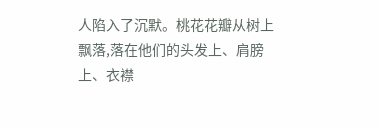人陷入了沉默。桃花花瓣从树上飘落,落在他们的头发上、肩膀上、衣襟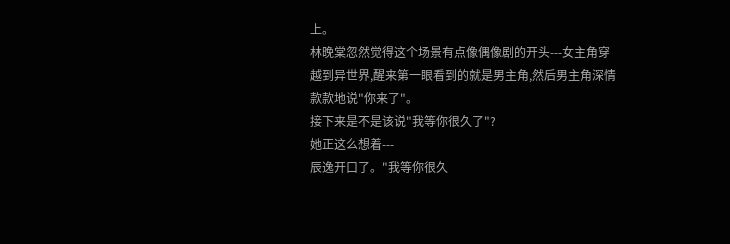上。
林晚棠忽然觉得这个场景有点像偶像剧的开头---女主角穿越到异世界,醒来第一眼看到的就是男主角,然后男主角深情款款地说"你来了"。
接下来是不是该说"我等你很久了"?
她正这么想着---
辰逸开口了。"我等你很久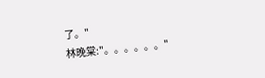了。"
林晚棠:"。。。。。。"